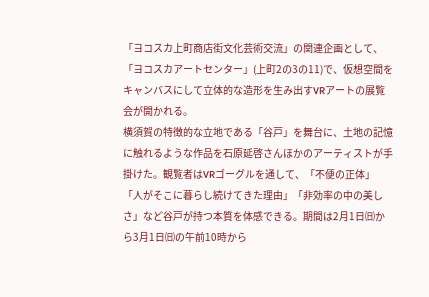「ヨコスカ上町商店街文化芸術交流」の関連企画として、「ヨコスカアートセンター」(上町2の3の11)で、仮想空間をキャンバスにして立体的な造形を生み出すVRアートの展覧会が開かれる。
横須賀の特徴的な立地である「谷戸」を舞台に、土地の記憶に触れるような作品を石原延啓さんほかのアーティストが手掛けた。観覧者はVRゴーグルを通して、「不便の正体」「人がそこに暮らし続けてきた理由」「非効率の中の美しさ」など谷戸が持つ本質を体感できる。期間は2月1日㈰から3月1日㈰の午前10時から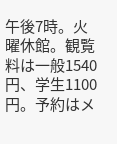午後7時。火曜休館。観覧料は一般1540円、学生1100円。予約はメ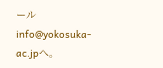ール info@yokosuka-ac.jpへ。